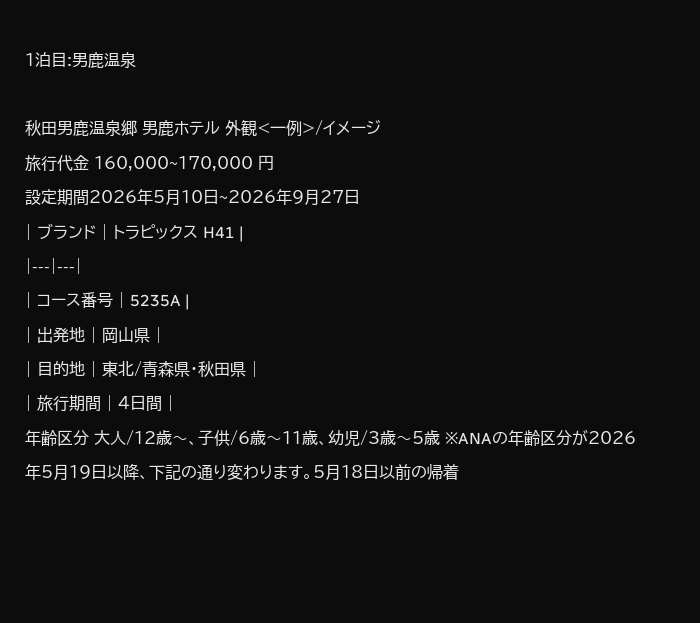1泊目:男鹿温泉

秋田男鹿温泉郷 男鹿ホテル 外観<一例>/イメージ
旅行代金 160,000~170,000 円
設定期間2026年5月10日~2026年9月27日
| ブランド | トラピックス H41 |
|---|---|
| コース番号 | 5235A |
| 出発地 | 岡山県 |
| 目的地 | 東北/青森県・秋田県 |
| 旅行期間 | 4日間 |
年齢区分 大人/12歳〜、子供/6歳〜11歳、幼児/3歳〜5歳 ※ANAの年齢区分が2026年5月19日以降、下記の通り変わります。5月18日以前の帰着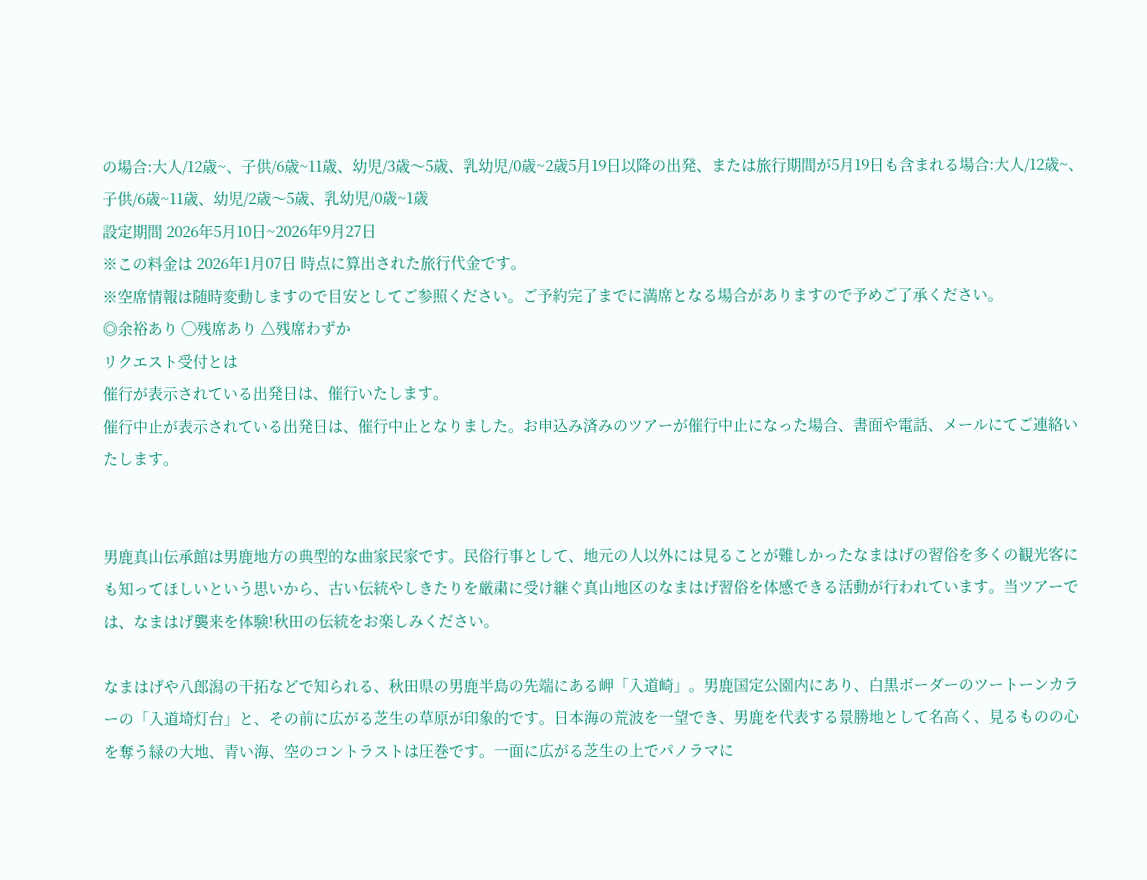の場合:大人/12歳~、子供/6歳~11歳、幼児/3歳〜5歳、乳幼児/0歳~2歳5月19日以降の出発、または旅行期間が5月19日も含まれる場合:大人/12歳~、子供/6歳~11歳、幼児/2歳〜5歳、乳幼児/0歳~1歳
設定期間 2026年5月10日~2026年9月27日
※この料金は 2026年1月07日 時点に算出された旅行代金です。
※空席情報は随時変動しますので目安としてご参照ください。ご予約完了までに満席となる場合がありますので予めご了承ください。
◎余裕あり ◯残席あり △残席わずか
リクエスト受付とは
催行が表示されている出発日は、催行いたします。
催行中止が表示されている出発日は、催行中止となりました。お申込み済みのツアーが催行中止になった場合、書面や電話、メールにてご連絡いたします。


男鹿真山伝承館は男鹿地方の典型的な曲家民家です。民俗行事として、地元の人以外には見ることが難しかったなまはげの習俗を多くの観光客にも知ってほしいという思いから、古い伝統やしきたりを厳粛に受け継ぐ真山地区のなまはげ習俗を体感できる活動が行われています。当ツアーでは、なまはげ襲来を体験!秋田の伝統をお楽しみください。

なまはげや八郎潟の干拓などで知られる、秋田県の男鹿半島の先端にある岬「入道崎」。男鹿国定公園内にあり、白黒ボーダーのツートーンカラーの「入道埼灯台」と、その前に広がる芝生の草原が印象的です。日本海の荒波を一望でき、男鹿を代表する景勝地として名高く、見るものの心を奪う緑の大地、青い海、空のコントラストは圧巻です。一面に広がる芝生の上でパノラマに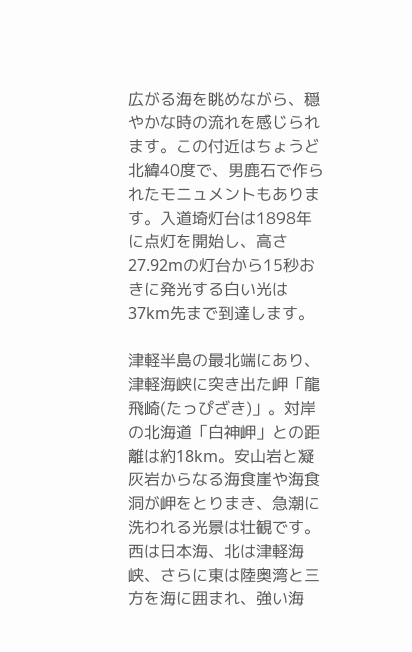広がる海を眺めながら、穏やかな時の流れを感じられます。この付近はちょうど北緯40度で、男鹿石で作られたモニュメントもあります。入道埼灯台は1898年に点灯を開始し、高さ27.92mの灯台から15秒おきに発光する白い光は37km先まで到達します。

津軽半島の最北端にあり、津軽海峡に突き出た岬「龍飛崎(たっぴざき)」。対岸の北海道「白神岬」との距離は約18km。安山岩と凝灰岩からなる海食崖や海食洞が岬をとりまき、急潮に洗われる光景は壮観です。西は日本海、北は津軽海峡、さらに東は陸奥湾と三方を海に囲まれ、強い海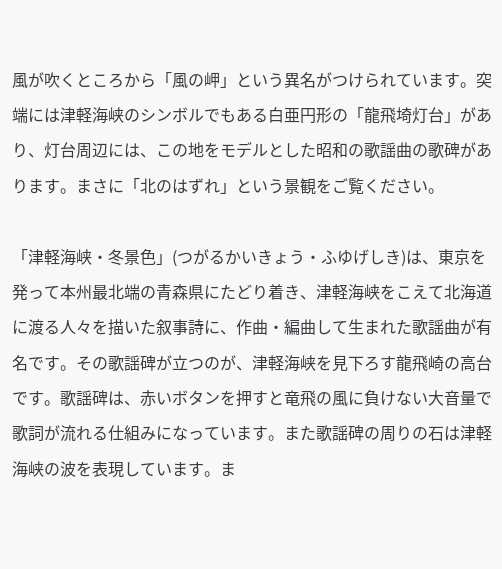風が吹くところから「風の岬」という異名がつけられています。突端には津軽海峡のシンボルでもある白亜円形の「龍飛埼灯台」があり、灯台周辺には、この地をモデルとした昭和の歌謡曲の歌碑があります。まさに「北のはずれ」という景観をご覧ください。

「津軽海峡・冬景色」(つがるかいきょう・ふゆげしき)は、東京を発って本州最北端の青森県にたどり着き、津軽海峡をこえて北海道に渡る人々を描いた叙事詩に、作曲・編曲して生まれた歌謡曲が有名です。その歌謡碑が立つのが、津軽海峡を見下ろす龍飛崎の高台です。歌謡碑は、赤いボタンを押すと竜飛の風に負けない大音量で歌詞が流れる仕組みになっています。また歌謡碑の周りの石は津軽海峡の波を表現しています。ま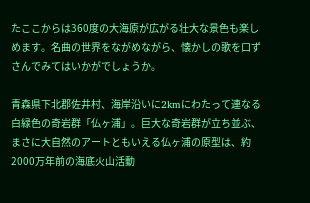たここからは360度の大海原が広がる壮大な景色も楽しめます。名曲の世界をながめながら、懐かしの歌を口ずさんでみてはいかがでしょうか。

青森県下北郡佐井村、海岸沿いに2kmにわたって連なる白緑色の奇岩群「仏ヶ浦」。巨大な奇岩群が立ち並ぶ、まさに大自然のアートともいえる仏ヶ浦の原型は、約2000万年前の海底火山活動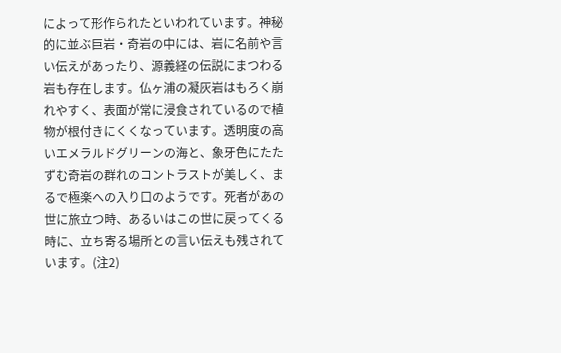によって形作られたといわれています。神秘的に並ぶ巨岩・奇岩の中には、岩に名前や言い伝えがあったり、源義経の伝説にまつわる岩も存在します。仏ヶ浦の凝灰岩はもろく崩れやすく、表面が常に浸食されているので植物が根付きにくくなっています。透明度の高いエメラルドグリーンの海と、象牙色にたたずむ奇岩の群れのコントラストが美しく、まるで極楽への入り口のようです。死者があの世に旅立つ時、あるいはこの世に戻ってくる時に、立ち寄る場所との言い伝えも残されています。(注2)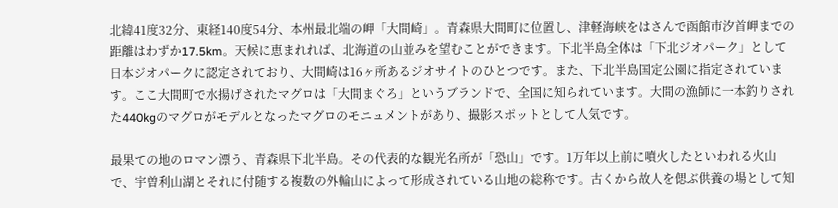北緯41度32分、東経140度54分、本州最北端の岬「大間崎」。青森県大間町に位置し、津軽海峡をはさんで函館市汐首岬までの距離はわずか17.5km。天候に恵まれれば、北海道の山並みを望むことができます。下北半島全体は「下北ジオパーク」として日本ジオパークに認定されており、大間崎は16ヶ所あるジオサイトのひとつです。また、下北半島国定公園に指定されています。ここ大間町で水揚げされたマグロは「大間まぐろ」というブランドで、全国に知られています。大間の漁師に一本釣りされた440kgのマグロがモデルとなったマグロのモニュメントがあり、撮影スポットとして人気です。

最果ての地のロマン漂う、青森県下北半島。その代表的な観光名所が「恐山」です。1万年以上前に噴火したといわれる火山で、宇曽利山湖とそれに付随する複数の外輪山によって形成されている山地の総称です。古くから故人を偲ぶ供養の場として知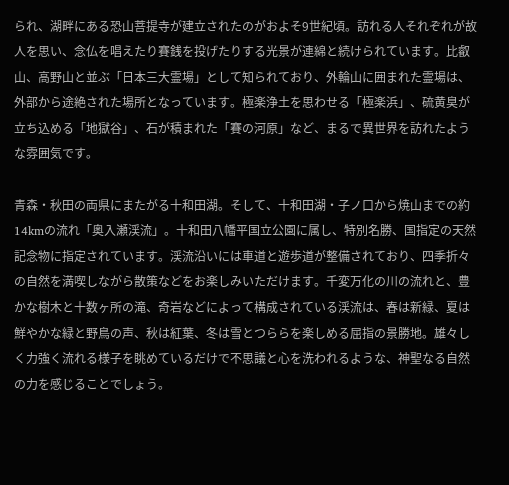られ、湖畔にある恐山菩提寺が建立されたのがおよそ9世紀頃。訪れる人それぞれが故人を思い、念仏を唱えたり賽銭を投げたりする光景が連綿と続けられています。比叡山、高野山と並ぶ「日本三大霊場」として知られており、外輪山に囲まれた霊場は、外部から途絶された場所となっています。極楽浄土を思わせる「極楽浜」、硫黄臭が立ち込める「地獄谷」、石が積まれた「賽の河原」など、まるで異世界を訪れたような雰囲気です。

青森・秋田の両県にまたがる十和田湖。そして、十和田湖・子ノ口から焼山までの約14kmの流れ「奥入瀬渓流」。十和田八幡平国立公園に属し、特別名勝、国指定の天然記念物に指定されています。渓流沿いには車道と遊歩道が整備されており、四季折々の自然を満喫しながら散策などをお楽しみいただけます。千変万化の川の流れと、豊かな樹木と十数ヶ所の滝、奇岩などによって構成されている渓流は、春は新緑、夏は鮮やかな緑と野鳥の声、秋は紅葉、冬は雪とつららを楽しめる屈指の景勝地。雄々しく力強く流れる様子を眺めているだけで不思議と心を洗われるような、神聖なる自然の力を感じることでしょう。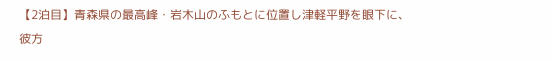【2泊目】青森県の最高峰・岩木山のふもとに位置し津軽平野を眼下に、彼方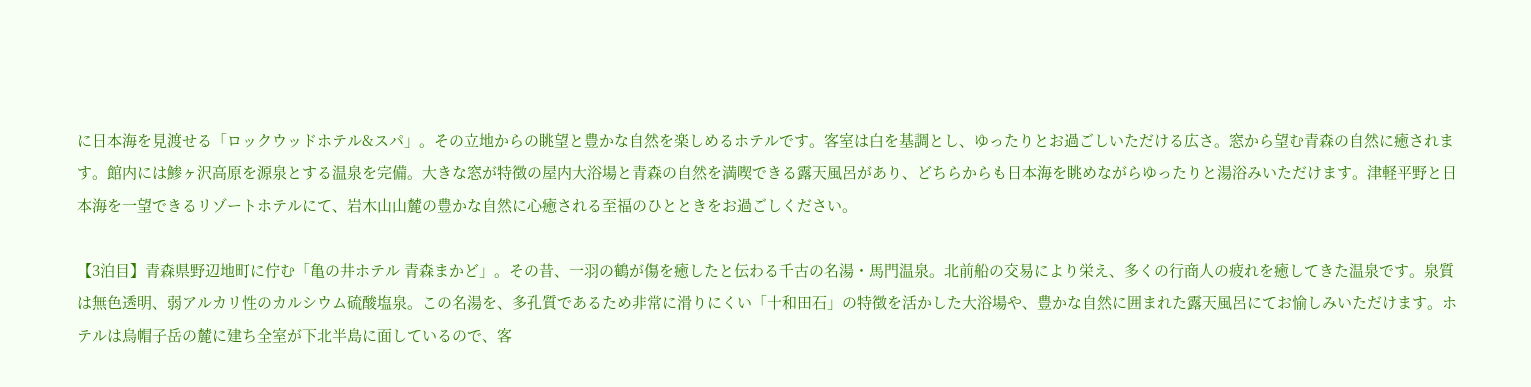に日本海を見渡せる「ロックウッドホテル&スパ」。その立地からの眺望と豊かな自然を楽しめるホテルです。客室は白を基調とし、ゆったりとお過ごしいただける広さ。窓から望む青森の自然に癒されます。館内には鯵ヶ沢高原を源泉とする温泉を完備。大きな窓が特徴の屋内大浴場と青森の自然を満喫できる露天風呂があり、どちらからも日本海を眺めながらゆったりと湯浴みいただけます。津軽平野と日本海を一望できるリゾートホテルにて、岩木山山麓の豊かな自然に心癒される至福のひとときをお過ごしください。

【3泊目】青森県野辺地町に佇む「亀の井ホテル 青森まかど」。その昔、一羽の鶴が傷を癒したと伝わる千古の名湯・馬門温泉。北前船の交易により栄え、多くの行商人の疲れを癒してきた温泉です。泉質は無色透明、弱アルカリ性のカルシウム硫酸塩泉。この名湯を、多孔質であるため非常に滑りにくい「十和田石」の特徴を活かした大浴場や、豊かな自然に囲まれた露天風呂にてお愉しみいただけます。ホテルは烏帽子岳の麓に建ち全室が下北半島に面しているので、客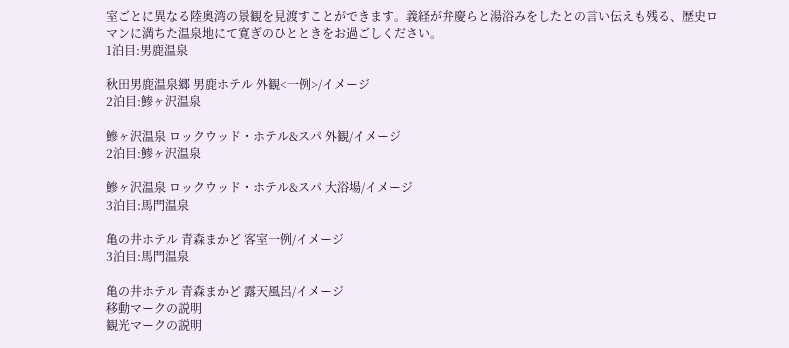室ごとに異なる陸奥湾の景観を見渡すことができます。義経が弁慶らと湯浴みをしたとの言い伝えも残る、歴史ロマンに満ちた温泉地にて寛ぎのひとときをお過ごしください。
1泊目:男鹿温泉

秋田男鹿温泉郷 男鹿ホテル 外観<一例>/イメージ
2泊目:鯵ヶ沢温泉

鰺ヶ沢温泉 ロックウッド・ホテル&スパ 外観/イメージ
2泊目:鯵ヶ沢温泉

鰺ヶ沢温泉 ロックウッド・ホテル&スパ 大浴場/イメージ
3泊目:馬門温泉

亀の井ホテル 青森まかど 客室一例/イメージ
3泊目:馬門温泉

亀の井ホテル 青森まかど 露天風呂/イメージ
移動マークの説明
観光マークの説明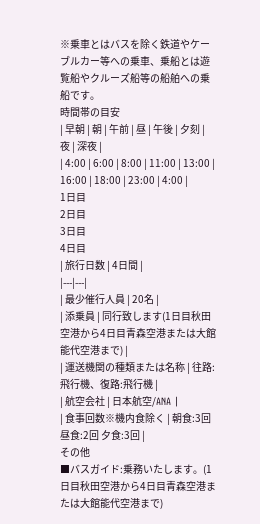※乗車とはバスを除く鉄道やケーブルカー等への乗車、乗船とは遊覧船やクルーズ船等の船舶への乗船です。
時間帯の目安
| 早朝 | 朝 | 午前 | 昼 | 午後 | 夕刻 | 夜 | 深夜 |
| 4:00 | 6:00 | 8:00 | 11:00 | 13:00 | 16:00 | 18:00 | 23:00 | 4:00 |
1日目
2日目
3日目
4日目
| 旅行日数 | 4日間 |
|---|---|
| 最少催行人員 | 20名 |
| 添乗員 | 同行致します(1日目秋田空港から4日目青森空港または大館能代空港まで) |
| 運送機関の種類または名称 | 往路:飛行機、復路:飛行機 |
| 航空会社 | 日本航空/ANA |
| 食事回数※機内食除く | 朝食:3回 昼食:2回 夕食:3回 |
その他
■バスガイド:乗務いたします。(1日目秋田空港から4日目青森空港または大館能代空港まで)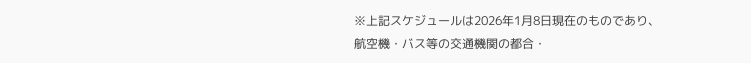※上記スケジュールは2026年1月8日現在のものであり、航空機・バス等の交通機関の都合・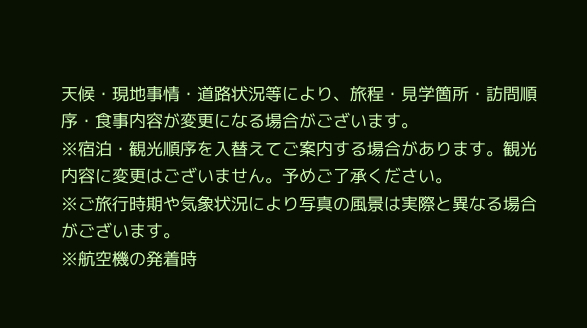天候・現地事情・道路状況等により、旅程・見学箇所・訪問順序・食事内容が変更になる場合がございます。
※宿泊・観光順序を入替えてご案内する場合があります。観光内容に変更はございません。予めご了承ください。
※ご旅行時期や気象状況により写真の風景は実際と異なる場合がございます。
※航空機の発着時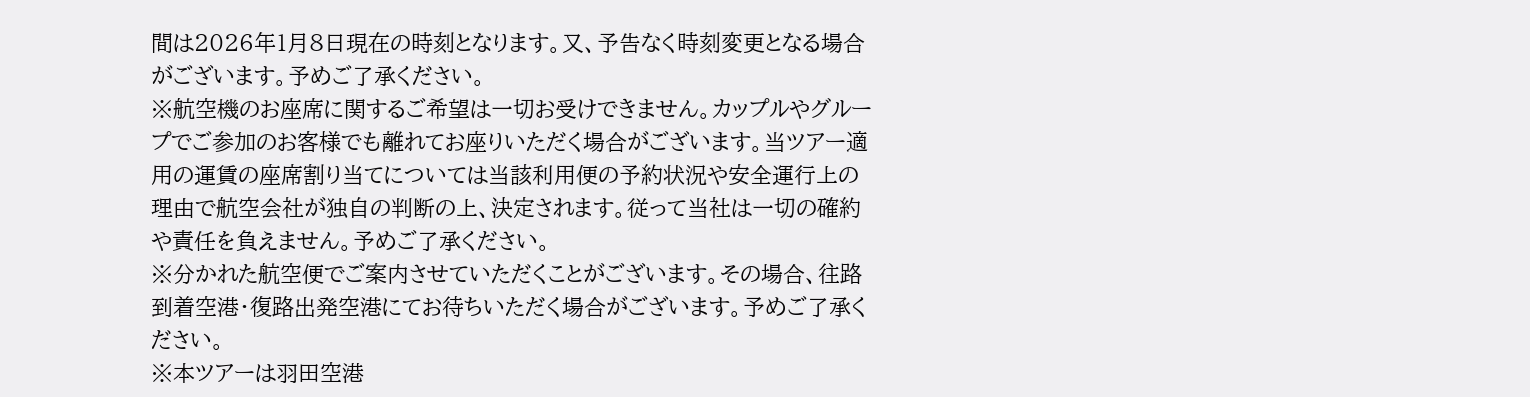間は2026年1月8日現在の時刻となります。又、予告なく時刻変更となる場合がございます。予めご了承ください。
※航空機のお座席に関するご希望は一切お受けできません。カップルやグループでご参加のお客様でも離れてお座りいただく場合がございます。当ツアー適用の運賃の座席割り当てについては当該利用便の予約状況や安全運行上の理由で航空会社が独自の判断の上、決定されます。従って当社は一切の確約や責任を負えません。予めご了承ください。
※分かれた航空便でご案内させていただくことがございます。その場合、往路到着空港・復路出発空港にてお待ちいただく場合がございます。予めご了承ください。
※本ツアーは羽田空港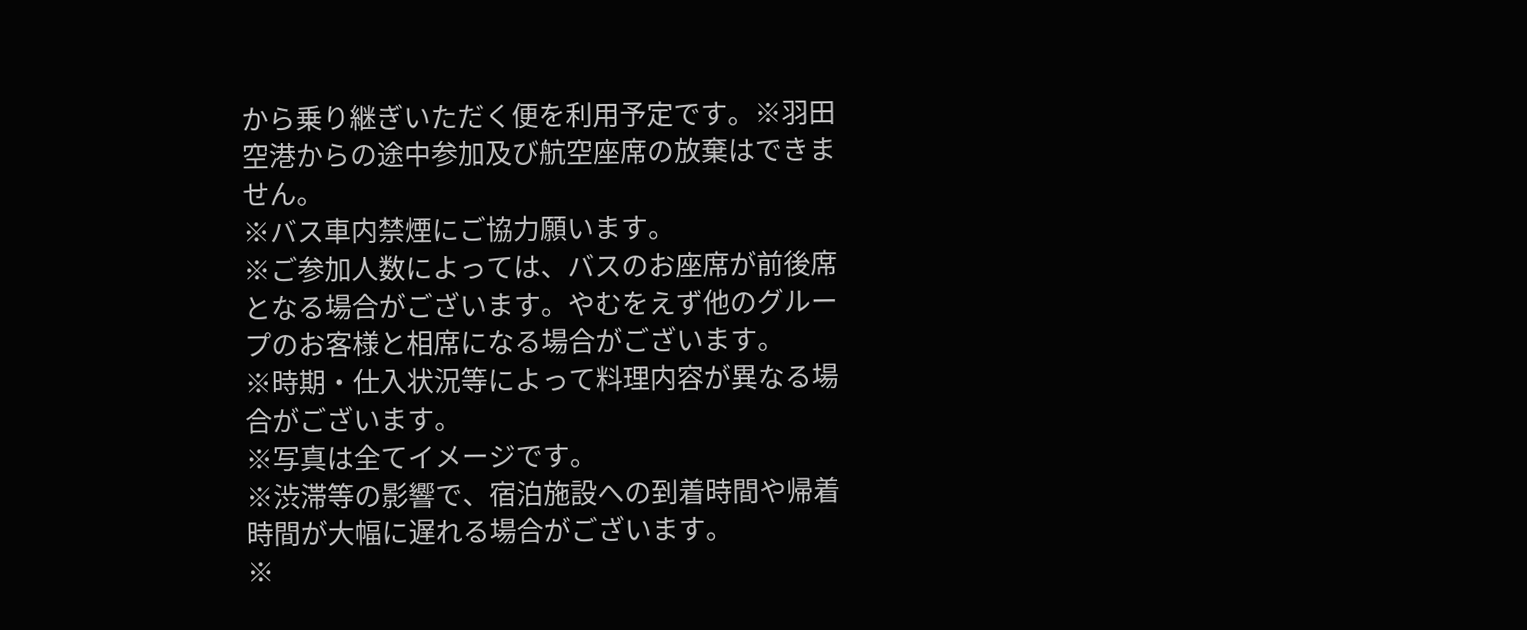から乗り継ぎいただく便を利用予定です。※羽田空港からの途中参加及び航空座席の放棄はできません。
※バス車内禁煙にご協力願います。
※ご参加人数によっては、バスのお座席が前後席となる場合がございます。やむをえず他のグループのお客様と相席になる場合がございます。
※時期・仕入状況等によって料理内容が異なる場合がございます。
※写真は全てイメージです。
※渋滞等の影響で、宿泊施設への到着時間や帰着時間が大幅に遅れる場合がございます。
※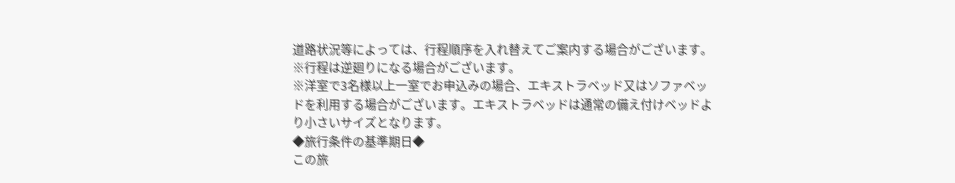道路状況等によっては、行程順序を入れ替えてご案内する場合がございます。
※行程は逆廻りになる場合がございます。
※洋室で3名様以上一室でお申込みの場合、エキストラベッド又はソファベッドを利用する場合がございます。エキストラベッドは通常の備え付けベッドより小さいサイズとなります。
◆旅行条件の基準期日◆
この旅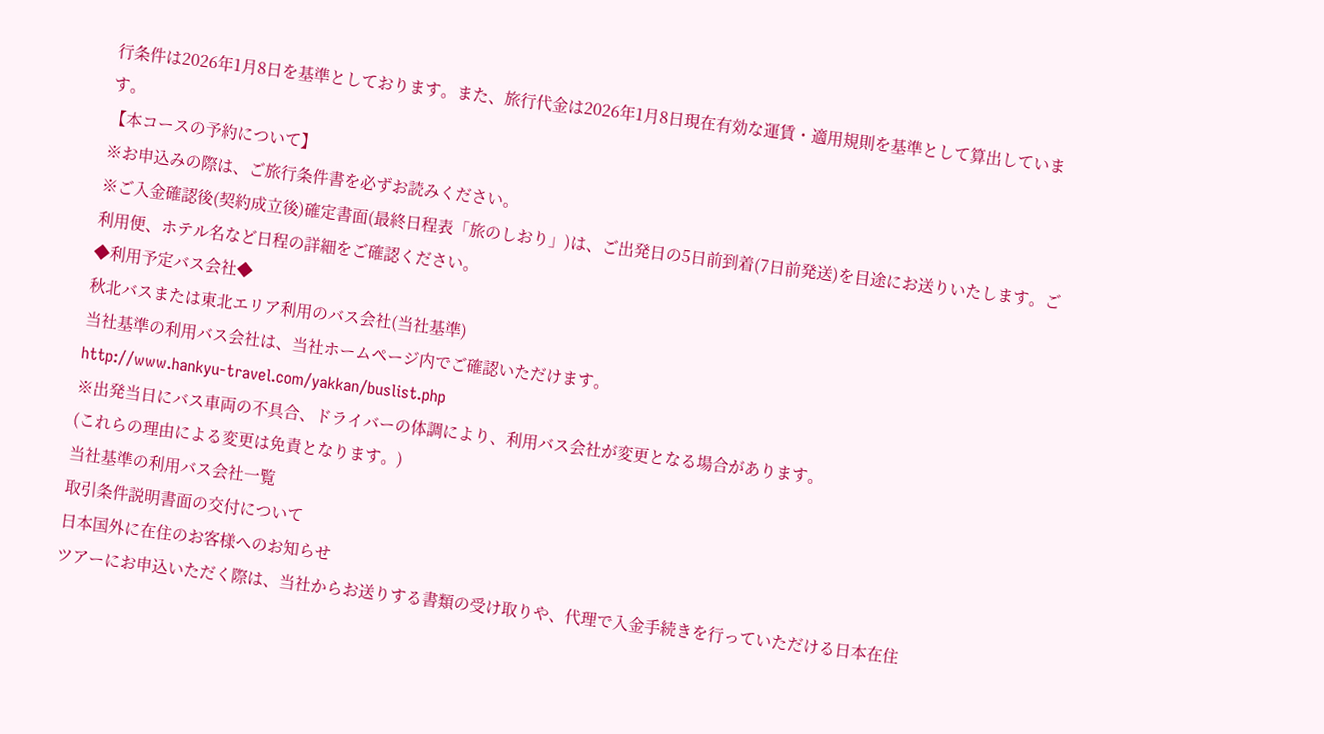行条件は2026年1月8日を基準としております。また、旅行代金は2026年1月8日現在有効な運賃・適用規則を基準として算出しています。
【本コースの予約について】
※お申込みの際は、ご旅行条件書を必ずお読みください。
※ご入金確認後(契約成立後)確定書面(最終日程表「旅のしおり」)は、ご出発日の5日前到着(7日前発送)を目途にお送りいたします。ご利用便、ホテル名など日程の詳細をご確認ください。
◆利用予定バス会社◆
秋北バスまたは東北エリア利用のバス会社(当社基準)
当社基準の利用バス会社は、当社ホームページ内でご確認いただけます。
http://www.hankyu-travel.com/yakkan/buslist.php
※出発当日にバス車両の不具合、ドライバーの体調により、利用バス会社が変更となる場合があります。
(これらの理由による変更は免責となります。)
当社基準の利用バス会社一覧
取引条件説明書面の交付について
日本国外に在住のお客様へのお知らせ
ツアーにお申込いただく際は、当社からお送りする書類の受け取りや、代理で入金手続きを行っていただける日本在住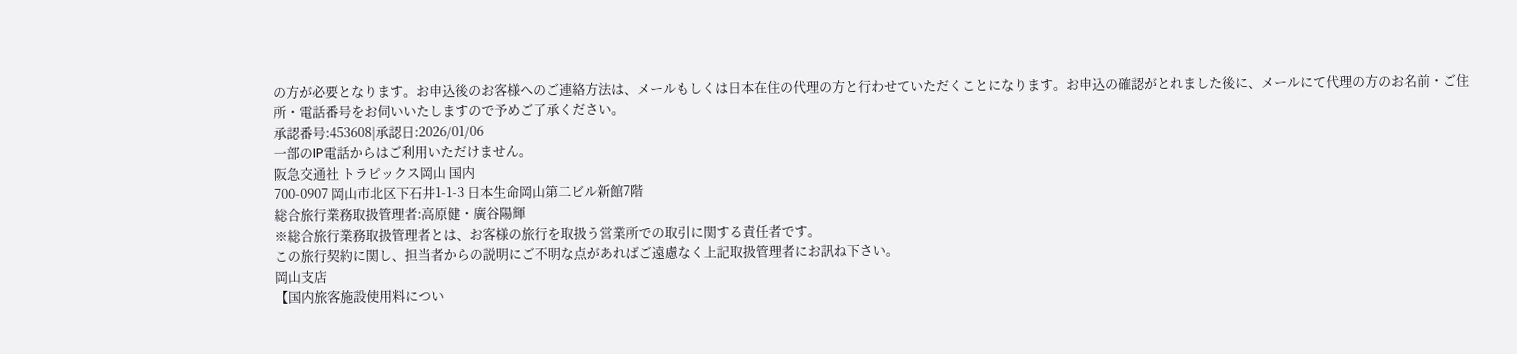の方が必要となります。お申込後のお客様へのご連絡方法は、メールもしくは日本在住の代理の方と行わせていただくことになります。お申込の確認がとれました後に、メールにて代理の方のお名前・ご住所・電話番号をお伺いいたしますので予めご了承ください。
承認番号:453608|承認日:2026/01/06
一部のIP電話からはご利用いただけません。
阪急交通社 トラピックス岡山 国内
700-0907 岡山市北区下石井1-1-3 日本生命岡山第二ビル新館7階
総合旅行業務取扱管理者:高原健・廣谷陽輝
※総合旅行業務取扱管理者とは、お客様の旅行を取扱う営業所での取引に関する責任者です。
この旅行契約に関し、担当者からの説明にご不明な点があればご遠慮なく上記取扱管理者にお訊ね下さい。
岡山支店
【国内旅客施設使用料につい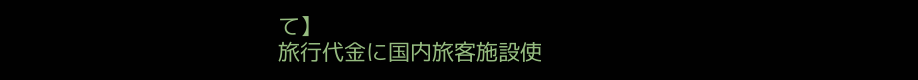て】
旅行代金に国内旅客施設使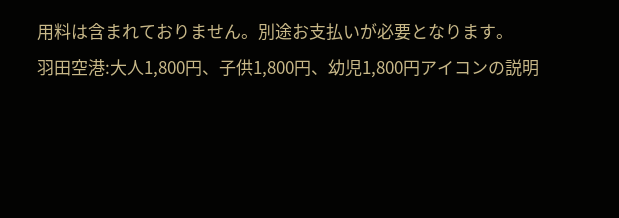用料は含まれておりません。別途お支払いが必要となります。
羽田空港:大人1,800円、子供1,800円、幼児1,800円アイコンの説明